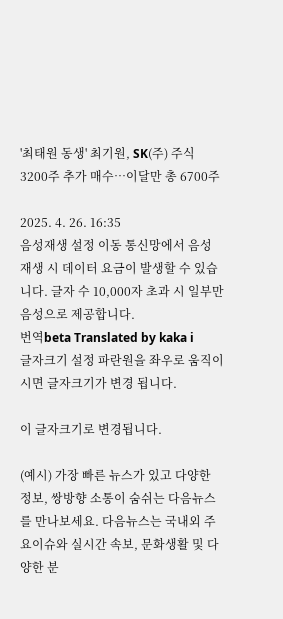'최태원 동생' 최기원, SK(주) 주식 3200주 추가 매수…이달만 총 6700주

2025. 4. 26. 16:35
음성재생 설정 이동 통신망에서 음성 재생 시 데이터 요금이 발생할 수 있습니다. 글자 수 10,000자 초과 시 일부만 음성으로 제공합니다.
번역beta Translated by kaka i
글자크기 설정 파란원을 좌우로 움직이시면 글자크기가 변경 됩니다.

이 글자크기로 변경됩니다.

(예시) 가장 빠른 뉴스가 있고 다양한 정보, 쌍방향 소통이 숨쉬는 다음뉴스를 만나보세요. 다음뉴스는 국내외 주요이슈와 실시간 속보, 문화생활 및 다양한 분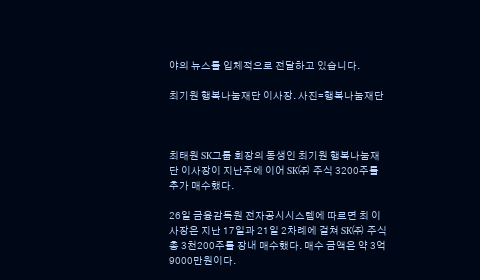야의 뉴스를 입체적으로 전달하고 있습니다.

최기원 행복나눔재단 이사장. 사진=행복나눔재단



최태원 SK그룹 회장의 동생인 최기원 행복나눔재단 이사장이 지난주에 이어 SK㈜ 주식 3200주를 추가 매수했다.

26일 금융감독원 전자공시시스템에 따르면 최 이사장은 지난 17일과 21일 2차례에 걸쳐 SK㈜ 주식 총 3천200주를 장내 매수했다. 매수 금액은 약 3억9000만원이다.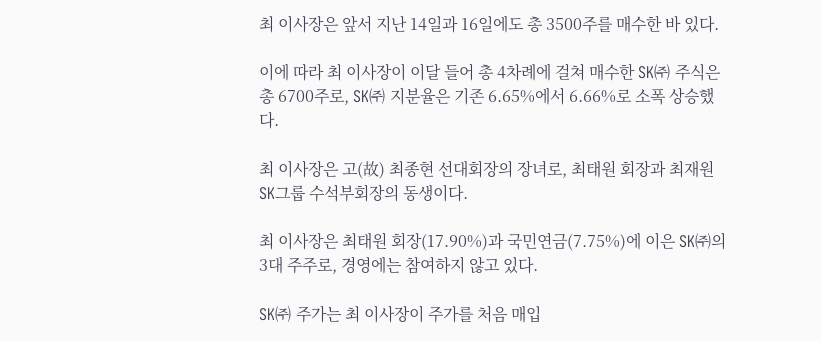최 이사장은 앞서 지난 14일과 16일에도 총 3500주를 매수한 바 있다.

이에 따라 최 이사장이 이달 들어 총 4차례에 걸쳐 매수한 SK㈜ 주식은 총 6700주로, SK㈜ 지분율은 기존 6.65%에서 6.66%로 소폭 상승했다.

최 이사장은 고(故) 최종현 선대회장의 장녀로, 최태원 회장과 최재원 SK그룹 수석부회장의 동생이다.

최 이사장은 최태원 회장(17.90%)과 국민연금(7.75%)에 이은 SK㈜의 3대 주주로, 경영에는 참여하지 않고 있다.

SK㈜ 주가는 최 이사장이 주가를 처음 매입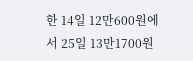한 14일 12만600원에서 25일 13만1700원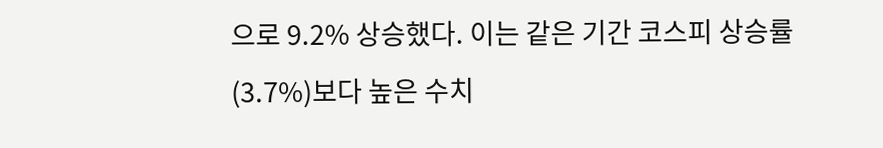으로 9.2% 상승했다. 이는 같은 기간 코스피 상승률(3.7%)보다 높은 수치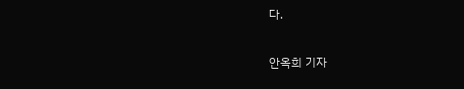다.

안옥희 기자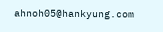ahnoh05@hankyung.com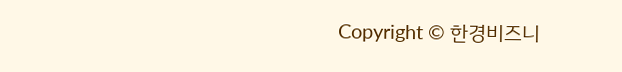Copyright © 한경비즈니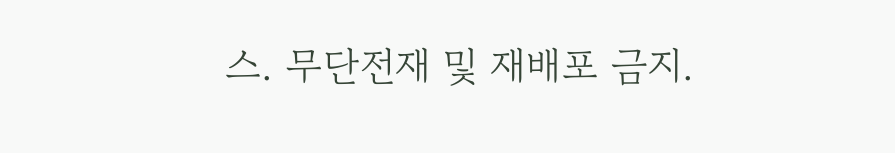스. 무단전재 및 재배포 금지.